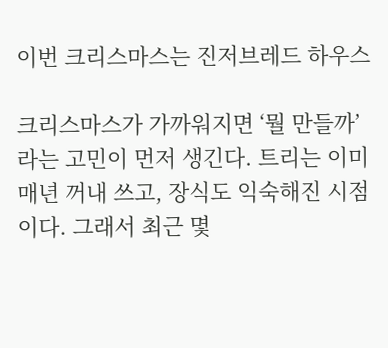이번 크리스마스는 진저브레드 하우스

크리스마스가 가까워지면 ‘뭘 만들까’라는 고민이 먼저 생긴다. 트리는 이미 매년 꺼내 쓰고, 장식도 익숙해진 시점이다. 그래서 최근 몇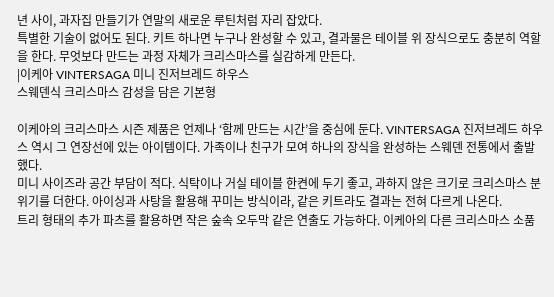년 사이, 과자집 만들기가 연말의 새로운 루틴처럼 자리 잡았다.
특별한 기술이 없어도 된다. 키트 하나면 누구나 완성할 수 있고, 결과물은 테이블 위 장식으로도 충분히 역할을 한다. 무엇보다 만드는 과정 자체가 크리스마스를 실감하게 만든다.
|이케아 VINTERSAGA 미니 진저브레드 하우스
스웨덴식 크리스마스 감성을 담은 기본형

이케아의 크리스마스 시즌 제품은 언제나 ‘함께 만드는 시간’을 중심에 둔다. VINTERSAGA 진저브레드 하우스 역시 그 연장선에 있는 아이템이다. 가족이나 친구가 모여 하나의 장식을 완성하는 스웨덴 전통에서 출발했다.
미니 사이즈라 공간 부담이 적다. 식탁이나 거실 테이블 한켠에 두기 좋고, 과하지 않은 크기로 크리스마스 분위기를 더한다. 아이싱과 사탕을 활용해 꾸미는 방식이라, 같은 키트라도 결과는 전혀 다르게 나온다.
트리 형태의 추가 파츠를 활용하면 작은 숲속 오두막 같은 연출도 가능하다. 이케아의 다른 크리스마스 소품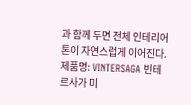과 함께 두면 전체 인테리어 톤이 자연스럽게 이어진다.
제품명: VINTERSAGA 빈테르사가 미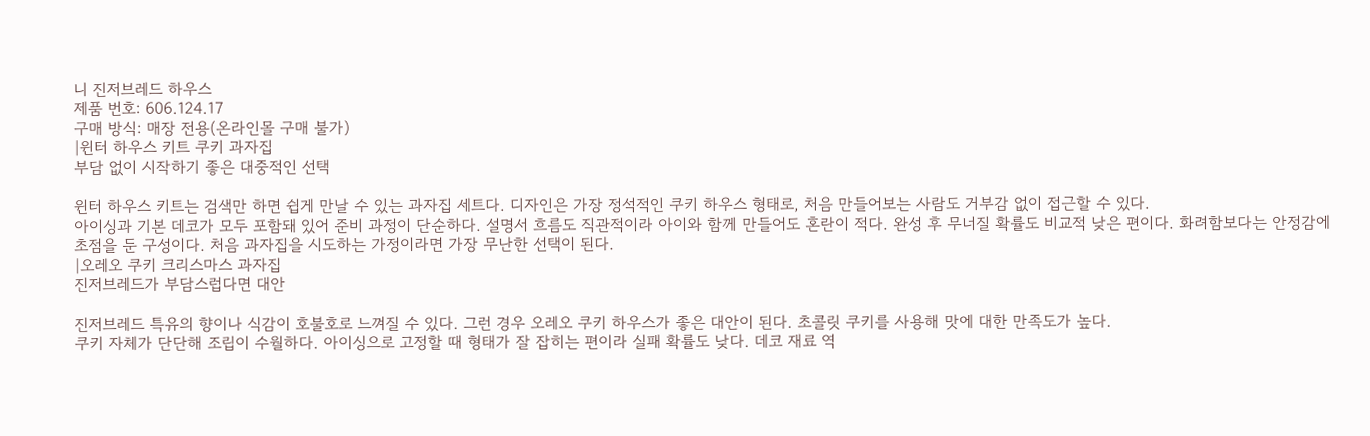니 진저브레드 하우스
제품 번호: 606.124.17
구매 방식: 매장 전용(온라인몰 구매 불가)
|윈터 하우스 키트 쿠키 과자집
부담 없이 시작하기 좋은 대중적인 선택

윈터 하우스 키트는 검색만 하면 쉽게 만날 수 있는 과자집 세트다. 디자인은 가장 정석적인 쿠키 하우스 형태로, 처음 만들어보는 사람도 거부감 없이 접근할 수 있다.
아이싱과 기본 데코가 모두 포함돼 있어 준비 과정이 단순하다. 설명서 흐름도 직관적이라 아이와 함께 만들어도 혼란이 적다. 완성 후 무너질 확률도 비교적 낮은 편이다. 화려함보다는 안정감에 초점을 둔 구성이다. 처음 과자집을 시도하는 가정이라면 가장 무난한 선택이 된다.
|오레오 쿠키 크리스마스 과자집
진저브레드가 부담스럽다면 대안

진저브레드 특유의 향이나 식감이 호불호로 느껴질 수 있다. 그런 경우 오레오 쿠키 하우스가 좋은 대안이 된다. 초콜릿 쿠키를 사용해 맛에 대한 만족도가 높다.
쿠키 자체가 단단해 조립이 수월하다. 아이싱으로 고정할 때 형태가 잘 잡히는 편이라 실패 확률도 낮다. 데코 재료 역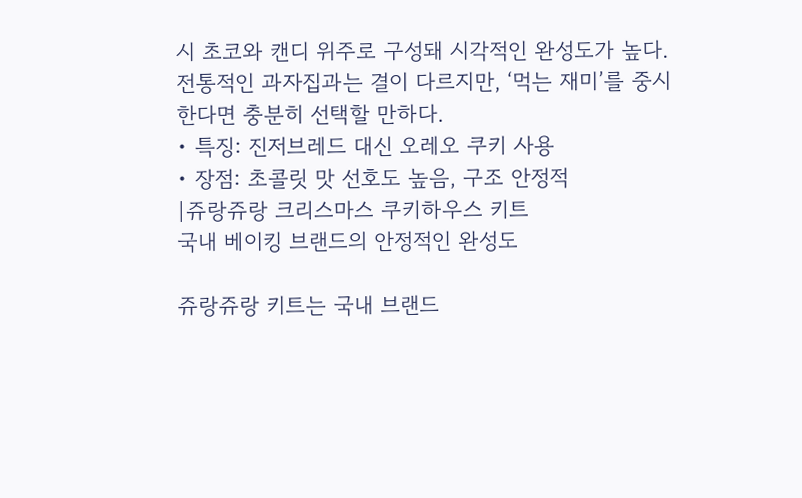시 초코와 캔디 위주로 구성돼 시각적인 완성도가 높다. 전통적인 과자집과는 결이 다르지만, ‘먹는 재미’를 중시한다면 충분히 선택할 만하다.
• 특징: 진저브레드 대신 오레오 쿠키 사용
• 장점: 초콜릿 맛 선호도 높음, 구조 안정적
|쥬랑쥬랑 크리스마스 쿠키하우스 키트
국내 베이킹 브랜드의 안정적인 완성도

쥬랑쥬랑 키트는 국내 브랜드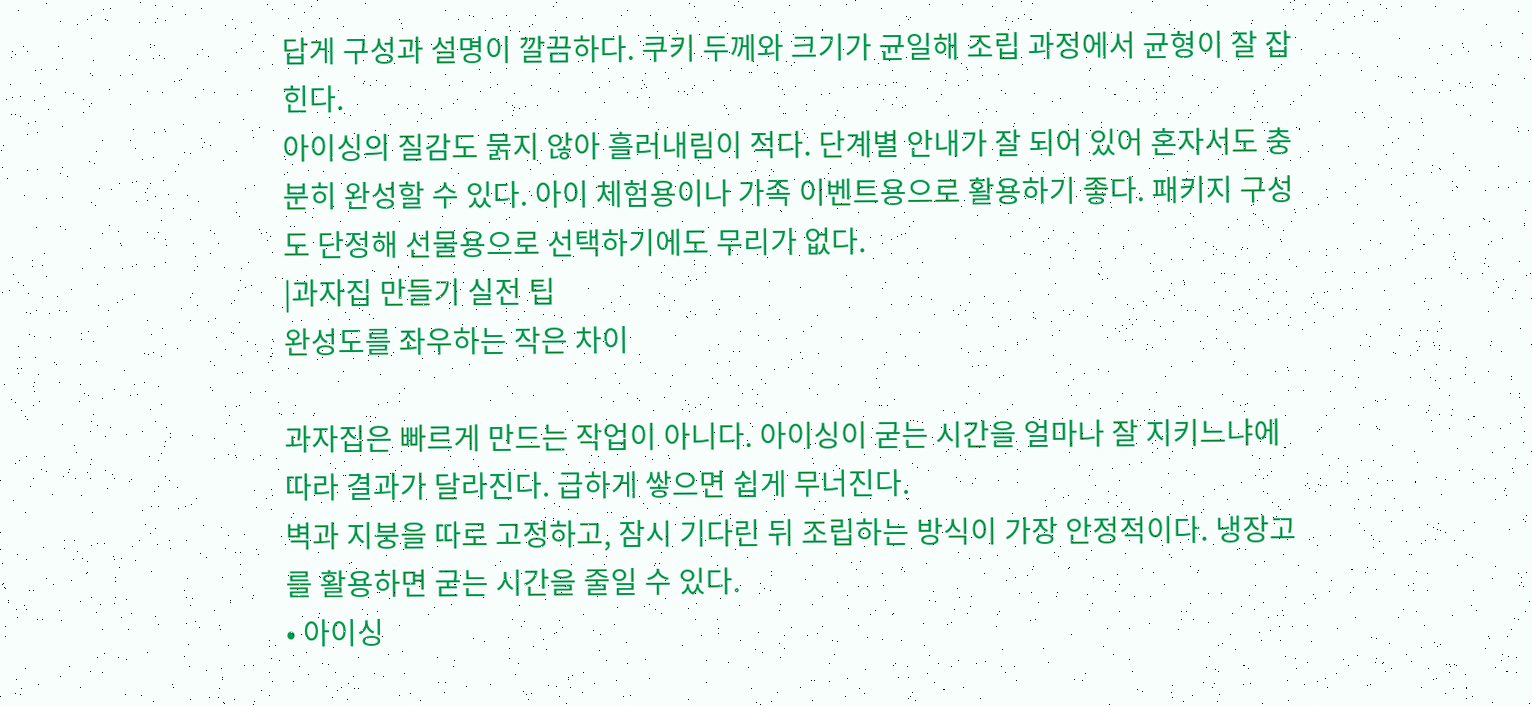답게 구성과 설명이 깔끔하다. 쿠키 두께와 크기가 균일해 조립 과정에서 균형이 잘 잡힌다.
아이싱의 질감도 묽지 않아 흘러내림이 적다. 단계별 안내가 잘 되어 있어 혼자서도 충분히 완성할 수 있다. 아이 체험용이나 가족 이벤트용으로 활용하기 좋다. 패키지 구성도 단정해 선물용으로 선택하기에도 무리가 없다.
|과자집 만들기 실전 팁
완성도를 좌우하는 작은 차이

과자집은 빠르게 만드는 작업이 아니다. 아이싱이 굳는 시간을 얼마나 잘 지키느냐에 따라 결과가 달라진다. 급하게 쌓으면 쉽게 무너진다.
벽과 지붕을 따로 고정하고, 잠시 기다린 뒤 조립하는 방식이 가장 안정적이다. 냉장고를 활용하면 굳는 시간을 줄일 수 있다.
• 아이싱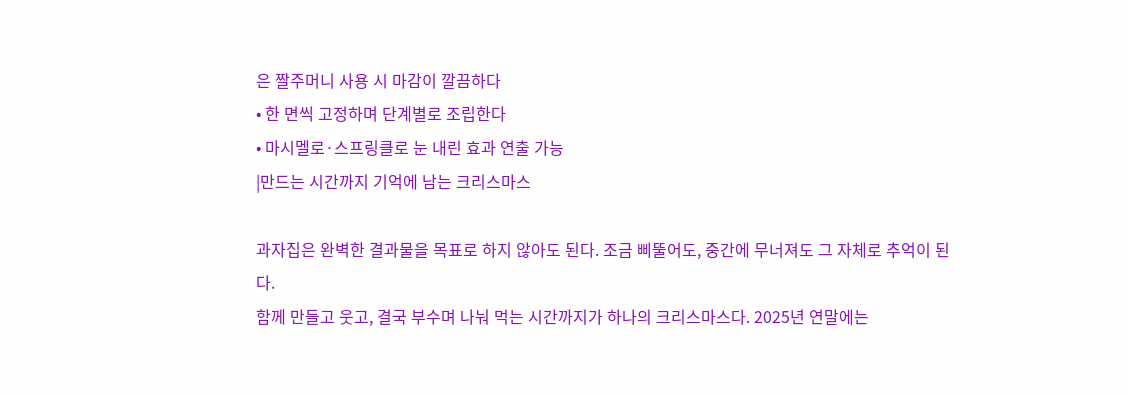은 짤주머니 사용 시 마감이 깔끔하다
• 한 면씩 고정하며 단계별로 조립한다
• 마시멜로·스프링클로 눈 내린 효과 연출 가능
|만드는 시간까지 기억에 남는 크리스마스

과자집은 완벽한 결과물을 목표로 하지 않아도 된다. 조금 삐뚤어도, 중간에 무너져도 그 자체로 추억이 된다.
함께 만들고 웃고, 결국 부수며 나눠 먹는 시간까지가 하나의 크리스마스다. 2025년 연말에는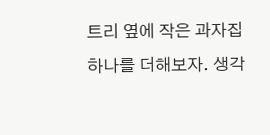트리 옆에 작은 과자집 하나를 더해보자. 생각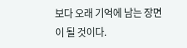보다 오래 기억에 남는 장면이 될 것이다.